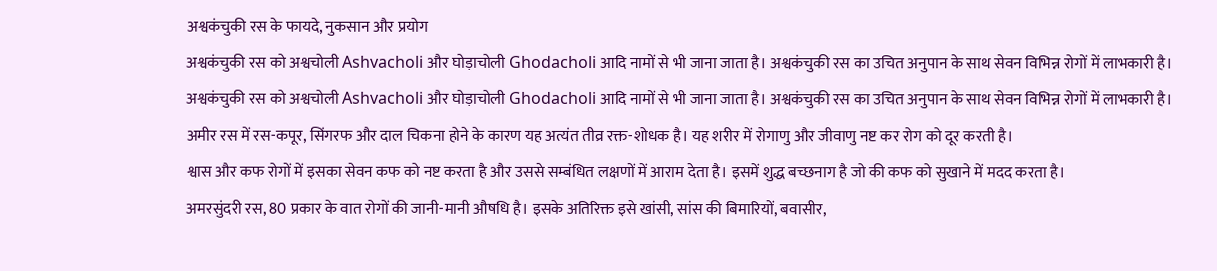अश्वकंचुकी रस के फायदे, नुकसान और प्रयोग
अश्वकंचुकी रस को अश्वचोली Ashvacholi और घोड़ाचोली Ghodacholi आदि नामों से भी जाना जाता है। अश्वकंचुकी रस का उचित अनुपान के साथ सेवन विभिन्न रोगों में लाभकारी है।
अश्वकंचुकी रस को अश्वचोली Ashvacholi और घोड़ाचोली Ghodacholi आदि नामों से भी जाना जाता है। अश्वकंचुकी रस का उचित अनुपान के साथ सेवन विभिन्न रोगों में लाभकारी है।
अमीर रस में रस-कपूर, सिंगरफ और दाल चिकना होने के कारण यह अत्यंत तीव्र रक्त-शोधक है। यह शरीर में रोगाणु और जीवाणु नष्ट कर रोग को दूर करती है।
श्वास और कफ रोगों में इसका सेवन कफ को नष्ट करता है और उससे सम्बंधित लक्षणों में आराम देता है। इसमें शुद्ध बच्छनाग है जो की कफ को सुखाने में मदद करता है।
अमरसुंदरी रस, 80 प्रकार के वात रोगों की जानी-मानी औषधि है। इसके अतिरिक्त इसे खांसी, सांस की बिमारियों, बवासीर,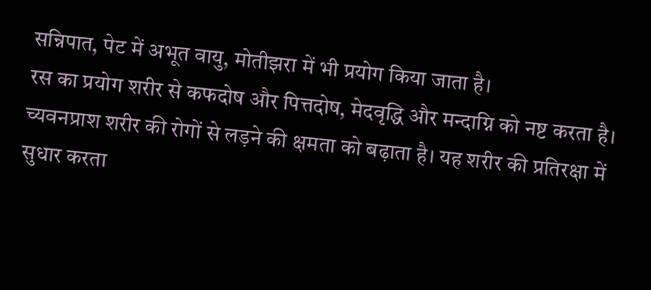सन्निपात, पेट में अभूत वायु, मोतीझरा में भी प्रयोग किया जाता है।
रस का प्रयोग शरीर से कफदोष और पित्तदोष, मेदवृद्धि और मन्दाग्नि को नष्ट करता है।
च्यवनप्राश शरीर की रोगों से लड़ने की क्षमता को बढ़ाता है। यह शरीर की प्रतिरक्षा में सुधार करता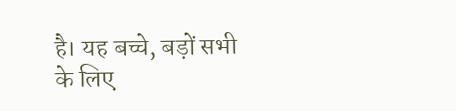है। यह बच्चे, बड़ों सभी के लिए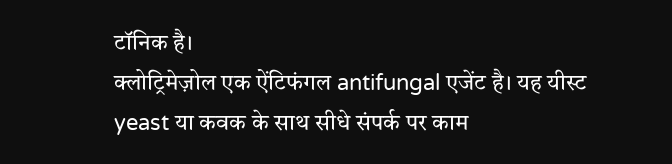टॉनिक है।
क्लोट्रिमेज़ोल एक ऐंटिफंगल antifungal एजेंट है। यह यीस्ट yeast या कवक के साथ सीधे संपर्क पर काम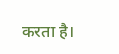करता है।